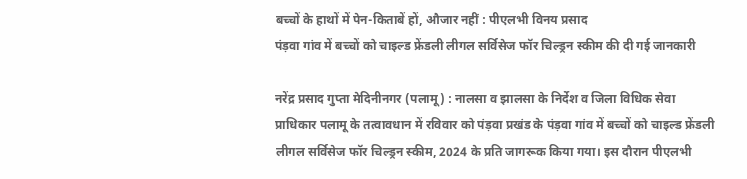बच्चों के हाथों में पेन-किताबें हों, औजार नहीं : पीएलभी विनय प्रसाद
पंड़वा गांव में बच्चों को चाइल्ड फ्रेंडली लीगल सर्विसेज फॉर चिल्ड्रन स्कीम की दी गई जानकारी

नरेंद्र प्रसाद गुप्ता मेदिनीनगर (पलामू) : नालसा व झालसा के निर्देश व जिला विधिक सेवा प्राधिकार पलामू के तत्वावधान में रविवार को पंड़वा प्रखंड के पंड़वा गांव में बच्चों को चाइल्ड फ्रेंडली लीगल सर्विसेज फॉर चिल्ड्रन स्कीम, 2024 के प्रति जागरूक किया गया। इस दौरान पीएलभी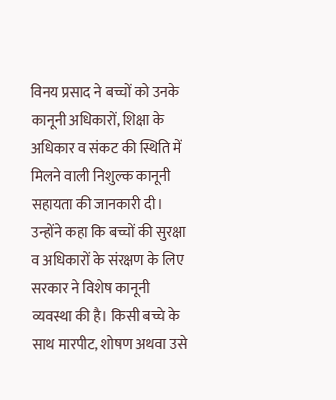विनय प्रसाद ने बच्चों को उनके कानूनी अधिकारों, शिक्षा के अधिकार व संकट की स्थिति में मिलने वाली निशुल्क कानूनी सहायता की जानकारी दी।
उन्होंने कहा कि बच्चों की सुरक्षा व अधिकारों के संरक्षण के लिए सरकार ने विशेष कानूनी व्यवस्था की है। किसी बच्चे के साथ मारपीट, शोषण अथवा उसे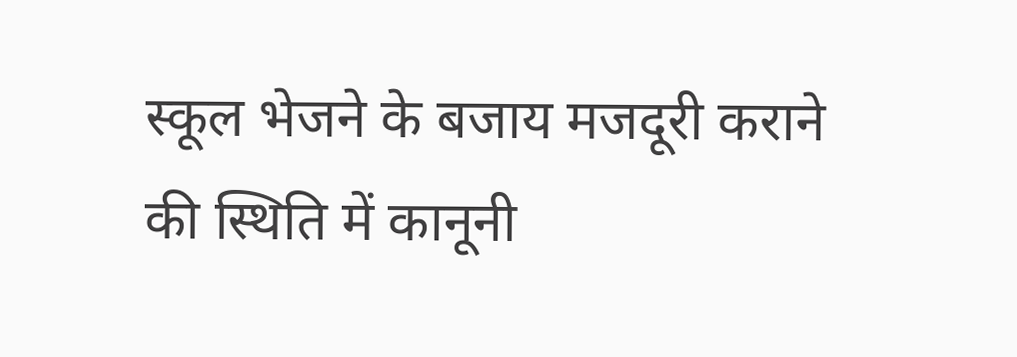स्कूल भेजने के बजाय मजदूरी कराने की स्थिति में कानूनी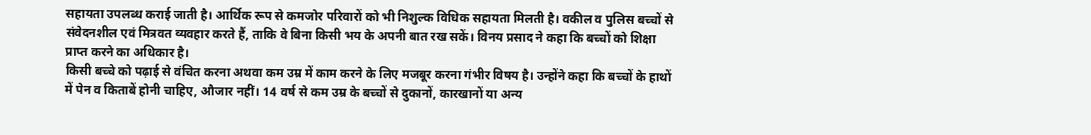सहायता उपलब्ध कराई जाती है। आर्थिक रूप से कमजोर परिवारों को भी निशुल्क विधिक सहायता मिलती है। वकील व पुलिस बच्चों से संवेदनशील एवं मित्रवत व्यवहार करते हैं, ताकि वे बिना किसी भय के अपनी बात रख सकें। विनय प्रसाद ने कहा कि बच्चों को शिक्षा प्राप्त करने का अधिकार है।
किसी बच्चे को पढ़ाई से वंचित करना अथवा कम उम्र में काम करने के लिए मजबूर करना गंभीर विषय है। उन्होंने कहा कि बच्चों के हाथों में पेन व किताबें होनी चाहिए, औजार नहीं। 14 वर्ष से कम उम्र के बच्चों से दुकानों, कारखानों या अन्य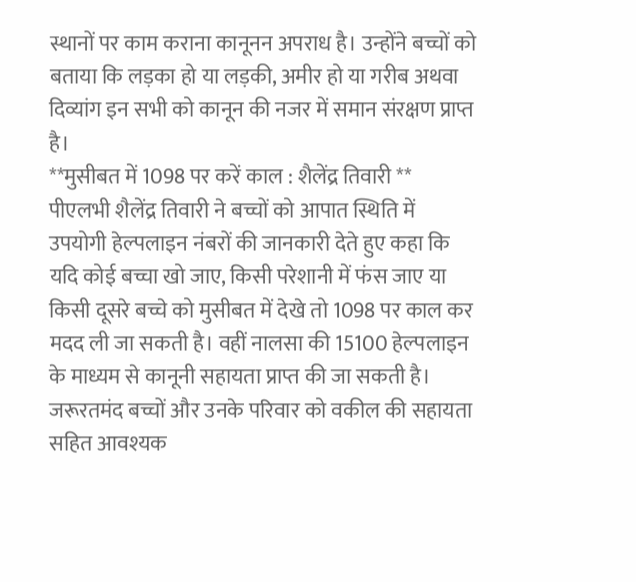स्थानों पर काम कराना कानूनन अपराध है। उन्होंने बच्चों को बताया कि लड़का हो या लड़की, अमीर हो या गरीब अथवा दिव्यांग इन सभी को कानून की नजर में समान संरक्षण प्राप्त है।
**मुसीबत में 1098 पर करें काल : शैलेंद्र तिवारी ** पीएलभी शैलेंद्र तिवारी ने बच्चों को आपात स्थिति में उपयोगी हेल्पलाइन नंबरों की जानकारी देते हुए कहा कि यदि कोई बच्चा खो जाए, किसी परेशानी में फंस जाए या किसी दूसरे बच्चे को मुसीबत में देखे तो 1098 पर काल कर मदद ली जा सकती है। वहीं नालसा की 15100 हेल्पलाइन के माध्यम से कानूनी सहायता प्राप्त की जा सकती है। जरूरतमंद बच्चों और उनके परिवार को वकील की सहायता सहित आवश्यक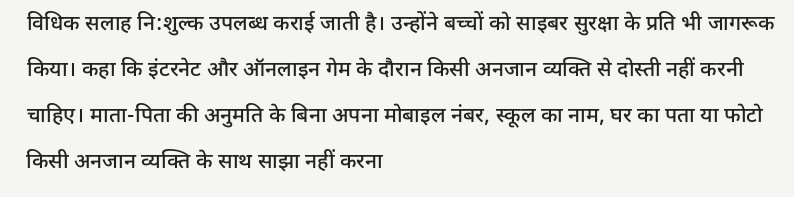विधिक सलाह नि:शुल्क उपलब्ध कराई जाती है। उन्होंने बच्चों को साइबर सुरक्षा के प्रति भी जागरूक किया। कहा कि इंटरनेट और ऑनलाइन गेम के दौरान किसी अनजान व्यक्ति से दोस्ती नहीं करनी चाहिए। माता-पिता की अनुमति के बिना अपना मोबाइल नंबर, स्कूल का नाम, घर का पता या फोटो किसी अनजान व्यक्ति के साथ साझा नहीं करना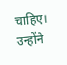चाहिए। उन्होंने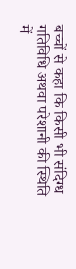बच्चों से कहा कि किसी भी संदिग्ध गतिविधि अथवा परेशानी की स्थिति में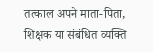तत्काल अपने माता-पिता, शिक्षक या संबंधित व्यक्ति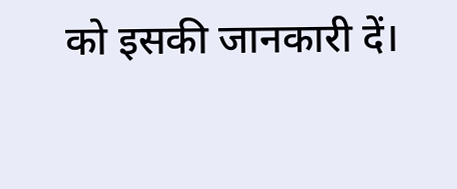को इसकी जानकारी दें।